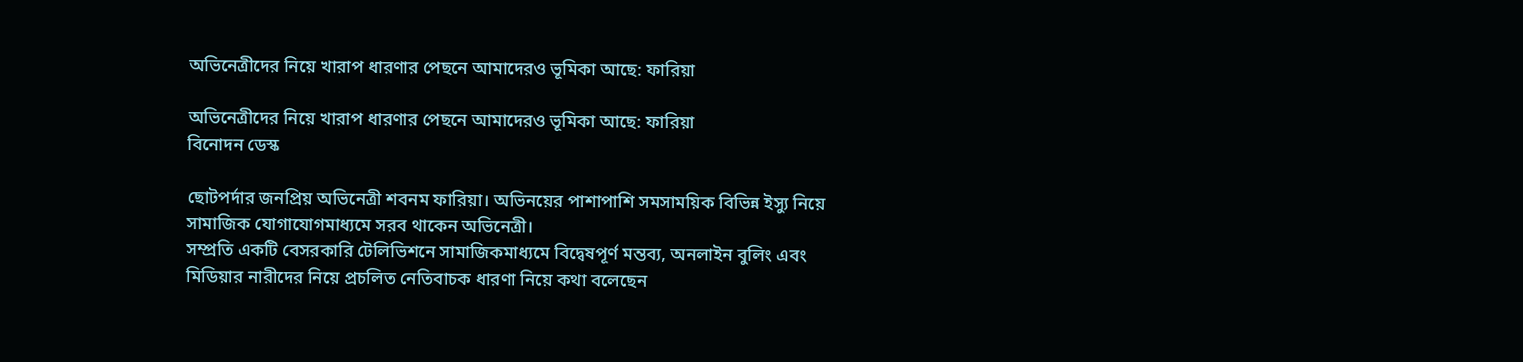অভিনেত্রীদের নিয়ে খারাপ ধারণার পেছনে আমাদেরও ভূমিকা আছে: ফারিয়া

অভিনেত্রীদের নিয়ে খারাপ ধারণার পেছনে আমাদেরও ভূমিকা আছে: ফারিয়া
বিনোদন ডেস্ক

ছোটপর্দার জনপ্রিয় অভিনেত্রী শবনম ফারিয়া। অভিনয়ের পাশাপাশি সমসাময়িক বিভিন্ন ইস্যু নিয়ে সামাজিক যোগাযোগমাধ্যমে সরব থাকেন অভিনেত্রী।
সম্প্রতি একটি বেসরকারি টেলিভিশনে সামাজিকমাধ্যমে বিদ্বেষপূর্ণ মন্তব্য, অনলাইন বুলিং এবং মিডিয়ার নারীদের নিয়ে প্রচলিত নেতিবাচক ধারণা নিয়ে কথা বলেছেন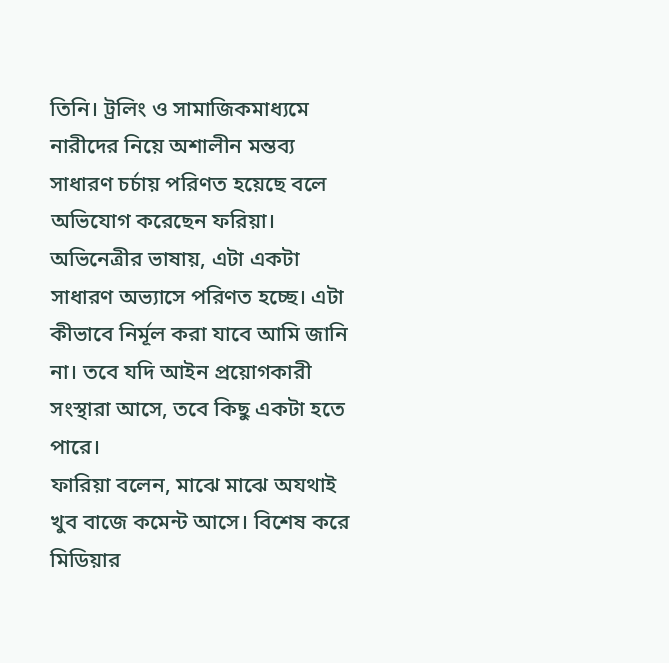তিনি। ট্রলিং ও সামাজিকমাধ্যমে নারীদের নিয়ে অশালীন মন্তব্য সাধারণ চর্চায় পরিণত হয়েছে বলে অভিযোগ করেছেন ফরিয়া।
অভিনেত্রীর ভাষায়, এটা একটা সাধারণ অভ্যাসে পরিণত হচ্ছে। এটা কীভাবে নির্মূল করা যাবে আমি জানি না। তবে যদি আইন প্রয়োগকারী সংস্থারা আসে, তবে কিছু একটা হতে পারে।
ফারিয়া বলেন, মাঝে মাঝে অযথাই খুব বাজে কমেন্ট আসে। বিশেষ করে মিডিয়ার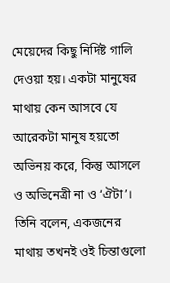মেয়েদের কিছু নির্দিষ্ট গালি দেওয়া হয়। একটা মানুষের মাথায় কেন আসবে যে আরেকটা মানুষ হয়তো অভিনয় করে, কিন্তু আসলে ও অভিনেত্রী না ও ‘ঐটা’।
তিনি বলেন, একজনের মাথায় তখনই ওই চিন্তাগুলো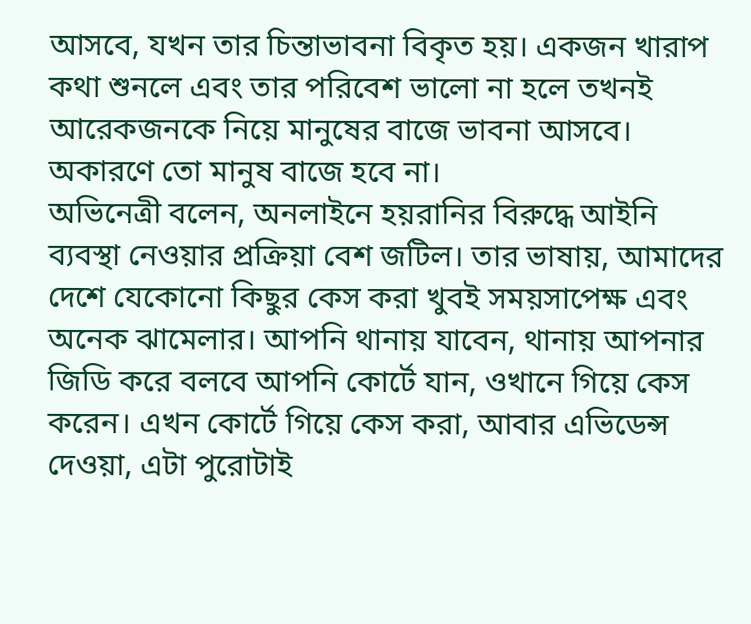আসবে, যখন তার চিন্তাভাবনা বিকৃত হয়। একজন খারাপ কথা শুনলে এবং তার পরিবেশ ভালো না হলে তখনই আরেকজনকে নিয়ে মানুষের বাজে ভাবনা আসবে। অকারণে তো মানুষ বাজে হবে না।
অভিনেত্রী বলেন, অনলাইনে হয়রানির বিরুদ্ধে আইনি ব্যবস্থা নেওয়ার প্রক্রিয়া বেশ জটিল। তার ভাষায়, আমাদের দেশে যেকোনো কিছুর কেস করা খুবই সময়সাপেক্ষ এবং অনেক ঝামেলার। আপনি থানায় যাবেন, থানায় আপনার জিডি করে বলবে আপনি কোর্টে যান, ওখানে গিয়ে কেস করেন। এখন কোর্টে গিয়ে কেস করা, আবার এভিডেন্স দেওয়া, এটা পুরোটাই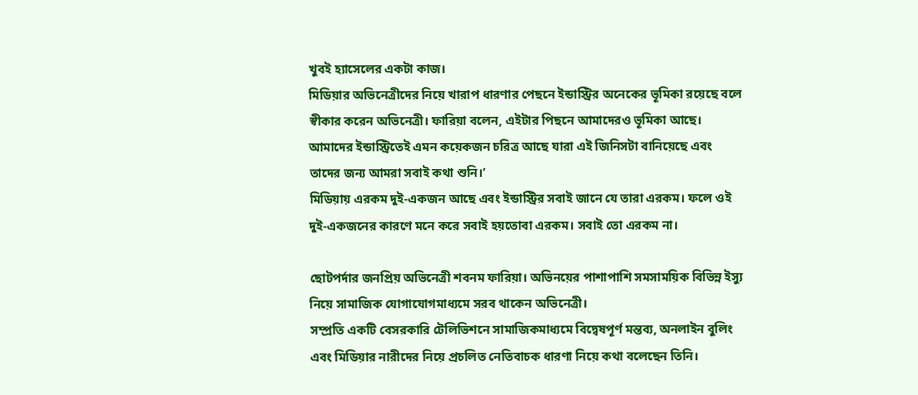খুবই হ্যাসেলের একটা কাজ।
মিডিয়ার অভিনেত্রীদের নিয়ে খারাপ ধারণার পেছনে ইন্ডাস্ট্রির অনেকের ভূমিকা রয়েছে বলে স্বীকার করেন অভিনেত্রী। ফারিয়া বলেন, এইটার পিছনে আমাদেরও ভূমিকা আছে। আমাদের ইন্ডাস্ট্রিতেই এমন কয়েকজন চরিত্র আছে যারা এই জিনিসটা বানিয়েছে এবং তাদের জন্য আমরা সবাই কথা শুনি।’
মিডিয়ায় এরকম দুই-একজন আছে এবং ইন্ডাস্ট্রির সবাই জানে যে তারা এরকম। ফলে ওই দুই-একজনের কারণে মনে করে সবাই হয়তোবা এরকম। সবাই তো এরকম না।

ছোটপর্দার জনপ্রিয় অভিনেত্রী শবনম ফারিয়া। অভিনয়ের পাশাপাশি সমসাময়িক বিভিন্ন ইস্যু নিয়ে সামাজিক যোগাযোগমাধ্যমে সরব থাকেন অভিনেত্রী।
সম্প্রতি একটি বেসরকারি টেলিভিশনে সামাজিকমাধ্যমে বিদ্বেষপূর্ণ মন্তব্য, অনলাইন বুলিং এবং মিডিয়ার নারীদের নিয়ে প্রচলিত নেতিবাচক ধারণা নিয়ে কথা বলেছেন তিনি।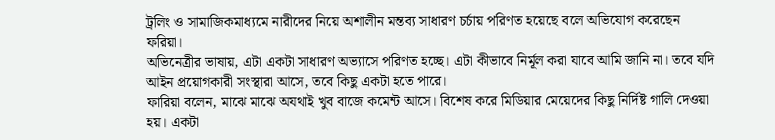ট্রলিং ও সামাজিকমাধ্যমে নারীদের নিয়ে অশালীন মন্তব্য সাধারণ চর্চায় পরিণত হয়েছে বলে অভিযোগ করেছেন ফরিয়া।
অভিনেত্রীর ভাষায়, এটা একটা সাধারণ অভ্যাসে পরিণত হচ্ছে। এটা কীভাবে নির্মূল করা যাবে আমি জানি না। তবে যদি আইন প্রয়োগকারী সংস্থারা আসে, তবে কিছু একটা হতে পারে।
ফারিয়া বলেন, মাঝে মাঝে অযথাই খুব বাজে কমেন্ট আসে। বিশেষ করে মিডিয়ার মেয়েদের কিছু নির্দিষ্ট গালি দেওয়া হয়। একটা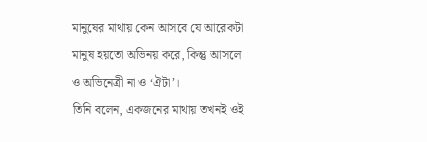মানুষের মাথায় কেন আসবে যে আরেকটা মানুষ হয়তো অভিনয় করে, কিন্তু আসলে ও অভিনেত্রী না ও ‘ঐটা’।
তিনি বলেন, একজনের মাথায় তখনই ওই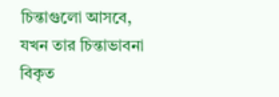চিন্তাগুলো আসবে, যখন তার চিন্তাভাবনা বিকৃত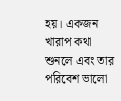হয়। একজন খারাপ কথা শুনলে এবং তার পরিবেশ ভালো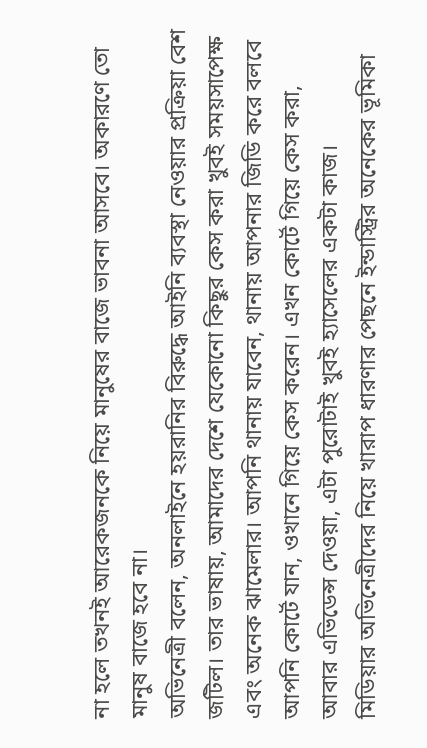না হলে তখনই আরেকজনকে নিয়ে মানুষের বাজে ভাবনা আসবে। অকারণে তো মানুষ বাজে হবে না।
অভিনেত্রী বলেন, অনলাইনে হয়রানির বিরুদ্ধে আইনি ব্যবস্থা নেওয়ার প্রক্রিয়া বেশ জটিল। তার ভাষায়, আমাদের দেশে যেকোনো কিছুর কেস করা খুবই সময়সাপেক্ষ এবং অনেক ঝামেলার। আপনি থানায় যাবেন, থানায় আপনার জিডি করে বলবে আপনি কোর্টে যান, ওখানে গিয়ে কেস করেন। এখন কোর্টে গিয়ে কেস করা, আবার এভিডেন্স দেওয়া, এটা পুরোটাই খুবই হ্যাসেলের একটা কাজ।
মিডিয়ার অভিনেত্রীদের নিয়ে খারাপ ধারণার পেছনে ইন্ডাস্ট্রির অনেকের ভূমিকা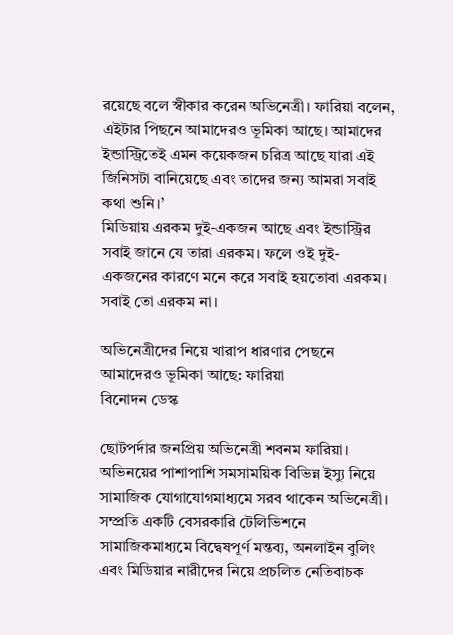রয়েছে বলে স্বীকার করেন অভিনেত্রী। ফারিয়া বলেন, এইটার পিছনে আমাদেরও ভূমিকা আছে। আমাদের ইন্ডাস্ট্রিতেই এমন কয়েকজন চরিত্র আছে যারা এই জিনিসটা বানিয়েছে এবং তাদের জন্য আমরা সবাই কথা শুনি।’
মিডিয়ায় এরকম দুই-একজন আছে এবং ইন্ডাস্ট্রির সবাই জানে যে তারা এরকম। ফলে ওই দুই-একজনের কারণে মনে করে সবাই হয়তোবা এরকম। সবাই তো এরকম না।

অভিনেত্রীদের নিয়ে খারাপ ধারণার পেছনে আমাদেরও ভূমিকা আছে: ফারিয়া
বিনোদন ডেস্ক

ছোটপর্দার জনপ্রিয় অভিনেত্রী শবনম ফারিয়া। অভিনয়ের পাশাপাশি সমসাময়িক বিভিন্ন ইস্যু নিয়ে সামাজিক যোগাযোগমাধ্যমে সরব থাকেন অভিনেত্রী।
সম্প্রতি একটি বেসরকারি টেলিভিশনে সামাজিকমাধ্যমে বিদ্বেষপূর্ণ মন্তব্য, অনলাইন বুলিং এবং মিডিয়ার নারীদের নিয়ে প্রচলিত নেতিবাচক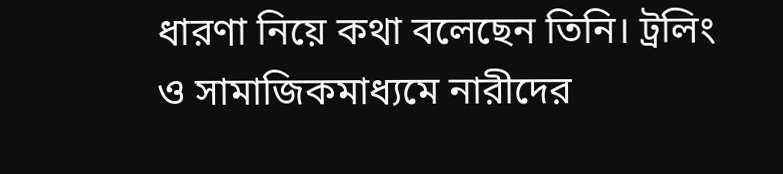ধারণা নিয়ে কথা বলেছেন তিনি। ট্রলিং ও সামাজিকমাধ্যমে নারীদের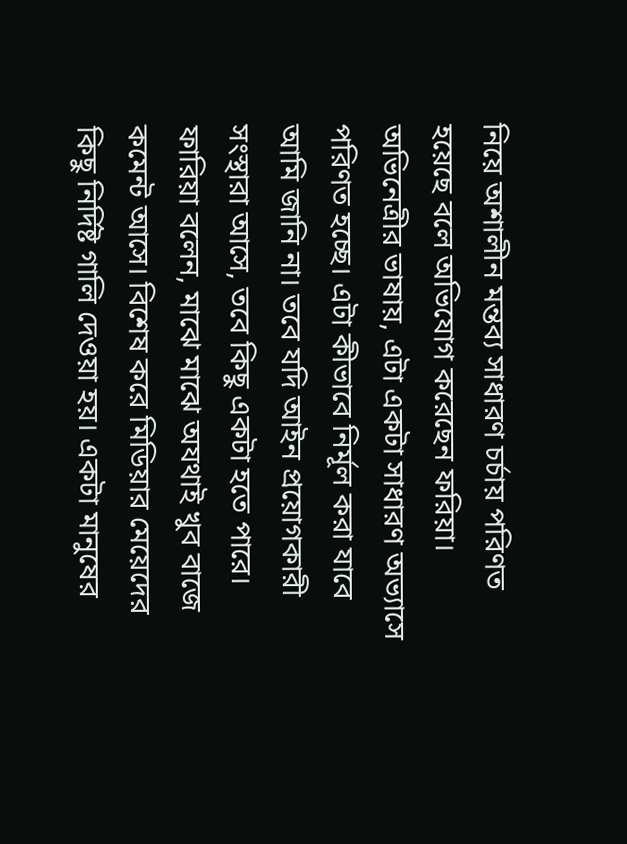নিয়ে অশালীন মন্তব্য সাধারণ চর্চায় পরিণত হয়েছে বলে অভিযোগ করেছেন ফরিয়া।
অভিনেত্রীর ভাষায়, এটা একটা সাধারণ অভ্যাসে পরিণত হচ্ছে। এটা কীভাবে নির্মূল করা যাবে আমি জানি না। তবে যদি আইন প্রয়োগকারী সংস্থারা আসে, তবে কিছু একটা হতে পারে।
ফারিয়া বলেন, মাঝে মাঝে অযথাই খুব বাজে কমেন্ট আসে। বিশেষ করে মিডিয়ার মেয়েদের কিছু নির্দিষ্ট গালি দেওয়া হয়। একটা মানুষের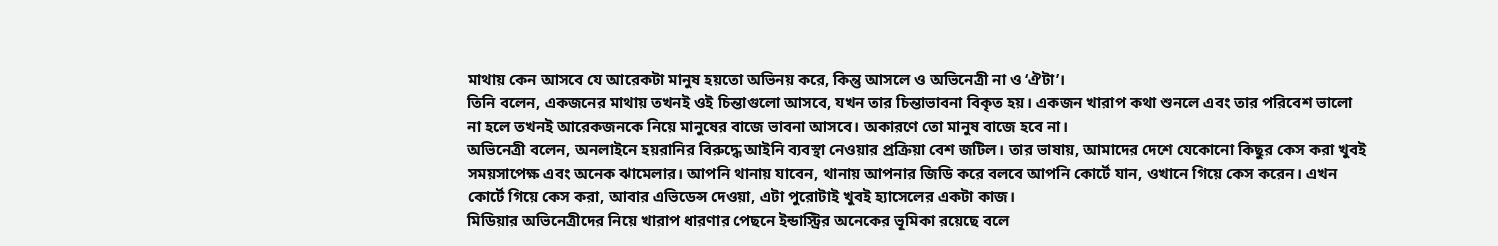মাথায় কেন আসবে যে আরেকটা মানুষ হয়তো অভিনয় করে, কিন্তু আসলে ও অভিনেত্রী না ও ‘ঐটা’।
তিনি বলেন, একজনের মাথায় তখনই ওই চিন্তাগুলো আসবে, যখন তার চিন্তাভাবনা বিকৃত হয়। একজন খারাপ কথা শুনলে এবং তার পরিবেশ ভালো না হলে তখনই আরেকজনকে নিয়ে মানুষের বাজে ভাবনা আসবে। অকারণে তো মানুষ বাজে হবে না।
অভিনেত্রী বলেন, অনলাইনে হয়রানির বিরুদ্ধে আইনি ব্যবস্থা নেওয়ার প্রক্রিয়া বেশ জটিল। তার ভাষায়, আমাদের দেশে যেকোনো কিছুর কেস করা খুবই সময়সাপেক্ষ এবং অনেক ঝামেলার। আপনি থানায় যাবেন, থানায় আপনার জিডি করে বলবে আপনি কোর্টে যান, ওখানে গিয়ে কেস করেন। এখন কোর্টে গিয়ে কেস করা, আবার এভিডেন্স দেওয়া, এটা পুরোটাই খুবই হ্যাসেলের একটা কাজ।
মিডিয়ার অভিনেত্রীদের নিয়ে খারাপ ধারণার পেছনে ইন্ডাস্ট্রির অনেকের ভূমিকা রয়েছে বলে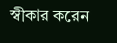স্বীকার করেন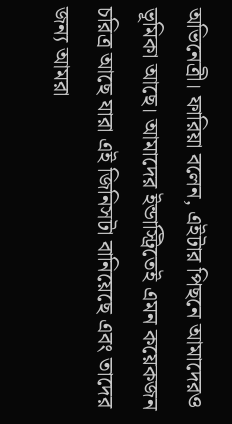অভিনেত্রী। ফারিয়া বলেন, এইটার পিছনে আমাদেরও ভূমিকা আছে। আমাদের ইন্ডাস্ট্রিতেই এমন কয়েকজন চরিত্র আছে যারা এই জিনিসটা বানিয়েছে এবং তাদের জন্য আমরা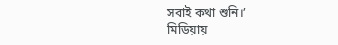সবাই কথা শুনি।’
মিডিয়ায়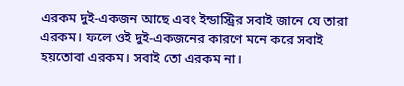এরকম দুই-একজন আছে এবং ইন্ডাস্ট্রির সবাই জানে যে তারা এরকম। ফলে ওই দুই-একজনের কারণে মনে করে সবাই হয়তোবা এরকম। সবাই তো এরকম না।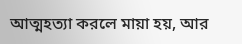আত্মহত্যা করলে মায়া হয়, আর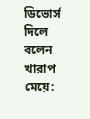ডিভোর্স দিলে বলেন খারাপ মেয়ে: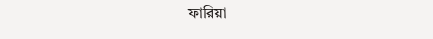ফারিয়া